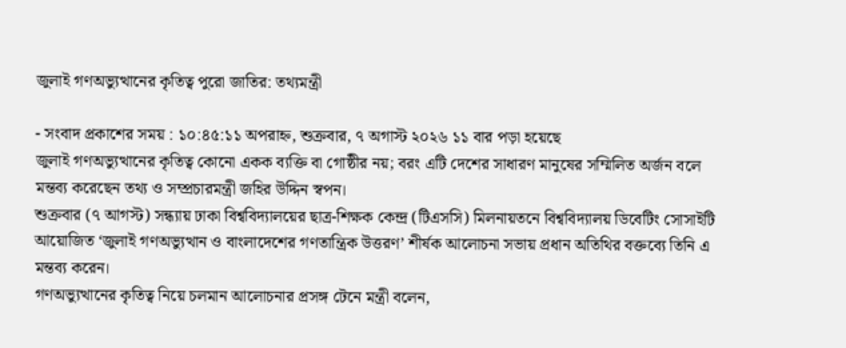জুলাই গণঅভ্যুত্থানের কৃতিত্ব পুরো জাতির: তথ্যমন্ত্রী

- সংবাদ প্রকাশের সময় : ১০:৪৫:১১ অপরাহ্ন, শুক্রবার, ৭ অগাস্ট ২০২৬ ১১ বার পড়া হয়েছে
জুলাই গণঅভ্যুত্থানের কৃতিত্ব কোনো একক ব্যক্তি বা গোষ্ঠীর নয়; বরং এটি দেশের সাধারণ মানুষের সম্মিলিত অর্জন বলে মন্তব্য করেছেন তথ্য ও সম্প্রচারমন্ত্রী জহির উদ্দিন স্বপন।
শুক্রবার (৭ আগস্ট) সন্ধ্যায় ঢাকা বিশ্ববিদ্যালয়ের ছাত্র-শিক্ষক কেন্দ্র (টিএসসি) মিলনায়তনে বিশ্ববিদ্যালয় ডিবেটিং সোসাইটি আয়োজিত ‘জুলাই গণঅভ্যুত্থান ও বাংলাদেশের গণতান্ত্রিক উত্তরণ’ শীর্ষক আলোচনা সভায় প্রধান অতিথির বক্তব্যে তিনি এ মন্তব্য করেন।
গণঅভ্যুত্থানের কৃতিত্ব নিয়ে চলমান আলোচনার প্রসঙ্গ টেনে মন্ত্রী বলেন,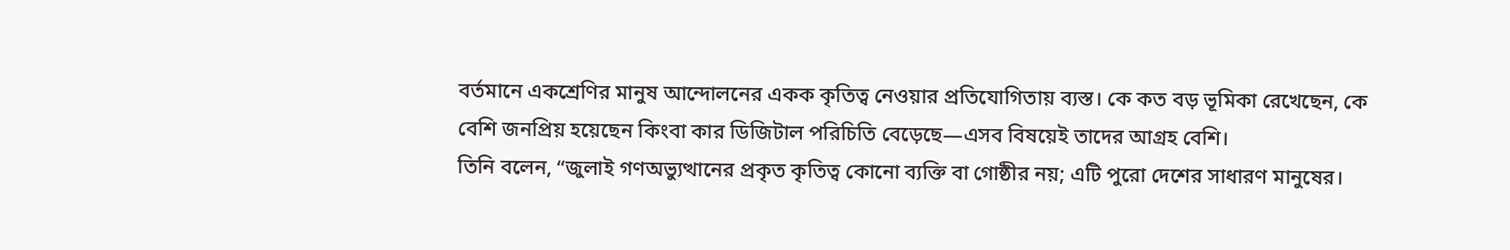বর্তমানে একশ্রেণির মানুষ আন্দোলনের একক কৃতিত্ব নেওয়ার প্রতিযোগিতায় ব্যস্ত। কে কত বড় ভূমিকা রেখেছেন, কে বেশি জনপ্রিয় হয়েছেন কিংবা কার ডিজিটাল পরিচিতি বেড়েছে—এসব বিষয়েই তাদের আগ্রহ বেশি।
তিনি বলেন, “জুলাই গণঅভ্যুত্থানের প্রকৃত কৃতিত্ব কোনো ব্যক্তি বা গোষ্ঠীর নয়; এটি পুরো দেশের সাধারণ মানুষের।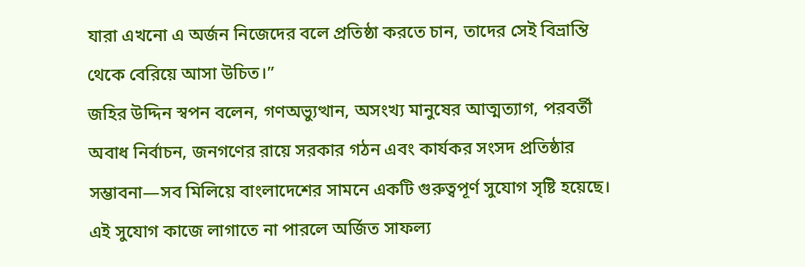যারা এখনো এ অর্জন নিজেদের বলে প্রতিষ্ঠা করতে চান, তাদের সেই বিভ্রান্তি থেকে বেরিয়ে আসা উচিত।”
জহির উদ্দিন স্বপন বলেন, গণঅভ্যুত্থান, অসংখ্য মানুষের আত্মত্যাগ, পরবর্তী অবাধ নির্বাচন, জনগণের রায়ে সরকার গঠন এবং কার্যকর সংসদ প্রতিষ্ঠার সম্ভাবনা—সব মিলিয়ে বাংলাদেশের সামনে একটি গুরুত্বপূর্ণ সুযোগ সৃষ্টি হয়েছে। এই সুযোগ কাজে লাগাতে না পারলে অর্জিত সাফল্য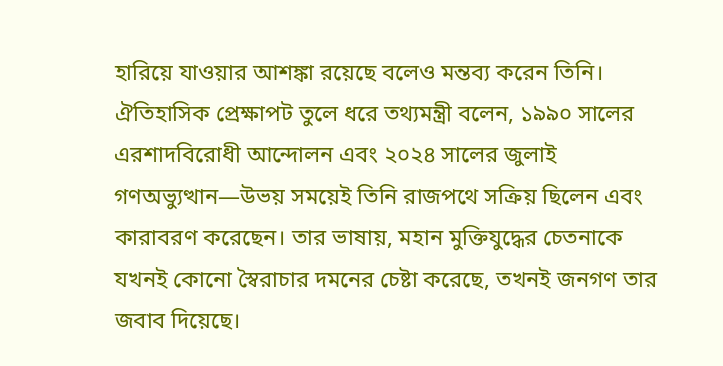হারিয়ে যাওয়ার আশঙ্কা রয়েছে বলেও মন্তব্য করেন তিনি।
ঐতিহাসিক প্রেক্ষাপট তুলে ধরে তথ্যমন্ত্রী বলেন, ১৯৯০ সালের এরশাদবিরোধী আন্দোলন এবং ২০২৪ সালের জুলাই গণঅভ্যুত্থান—উভয় সময়েই তিনি রাজপথে সক্রিয় ছিলেন এবং কারাবরণ করেছেন। তার ভাষায়, মহান মুক্তিযুদ্ধের চেতনাকে যখনই কোনো স্বৈরাচার দমনের চেষ্টা করেছে, তখনই জনগণ তার জবাব দিয়েছে।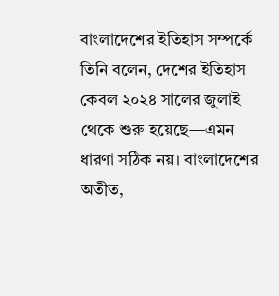বাংলাদেশের ইতিহাস সম্পর্কে তিনি বলেন, দেশের ইতিহাস কেবল ২০২৪ সালের জুলাই থেকে শুরু হয়েছে—এমন ধারণা সঠিক নয়। বাংলাদেশের অতীত,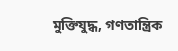মুক্তিযুদ্ধ, গণতান্ত্রিক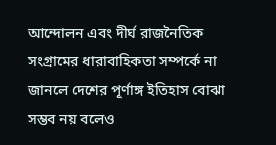আন্দোলন এবং দীর্ঘ রাজনৈতিক সংগ্রামের ধারাবাহিকতা সম্পর্কে না জানলে দেশের পূর্ণাঙ্গ ইতিহাস বোঝা সম্ভব নয় বলেও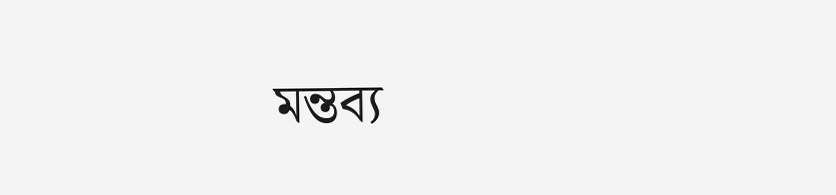মন্তব্য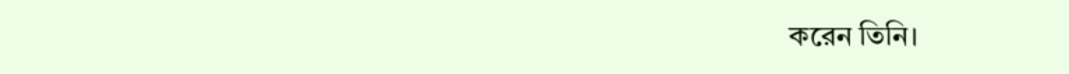করেন তিনি।